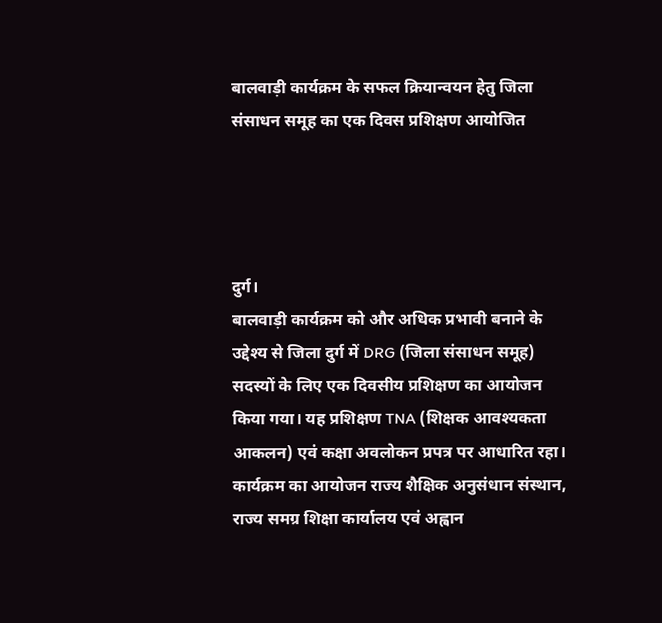बालवाड़ी कार्यक्रम के सफल क्रियान्वयन हेतु जिला संसाधन समूह का एक दिवस प्रशिक्षण आयोजित




दुर्ग।
बालवाड़ी कार्यक्रम को और अधिक प्रभावी बनाने के उद्देश्य से जिला दुर्ग में DRG (जिला संसाधन समूह) सदस्यों के लिए एक दिवसीय प्रशिक्षण का आयोजन किया गया। यह प्रशिक्षण TNA (शिक्षक आवश्यकता आकलन) एवं कक्षा अवलोकन प्रपत्र पर आधारित रहा। कार्यक्रम का आयोजन राज्य शैक्षिक अनुसंधान संस्थान, राज्य समग्र शिक्षा कार्यालय एवं अह्वान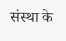संस्था के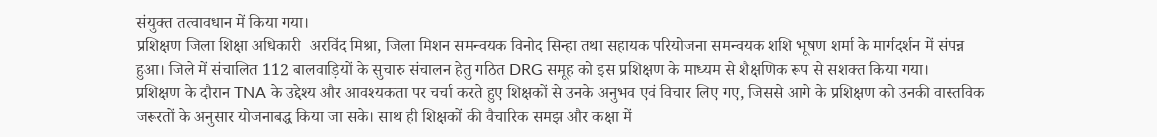संयुक्त तत्वावधान में किया गया।
प्रशिक्षण जिला शिक्षा अधिकारी  अरविंद मिश्रा, जिला मिशन समन्वयक विनोद सिन्हा तथा सहायक परियोजना समन्वयक शशि भूषण शर्मा के मार्गदर्शन में संपन्न हुआ। जिले में संचालित 112 बालवाड़ियों के सुचारु संचालन हेतु गठित DRG समूह को इस प्रशिक्षण के माध्यम से शैक्षणिक रूप से सशक्त किया गया।
प्रशिक्षण के दौरान TNA के उद्देश्य और आवश्यकता पर चर्चा करते हुए शिक्षकों से उनके अनुभव एवं विचार लिए गए, जिससे आगे के प्रशिक्षण को उनकी वास्तविक जरूरतों के अनुसार योजनाबद्ध किया जा सके। साथ ही शिक्षकों की वैचारिक समझ और कक्षा में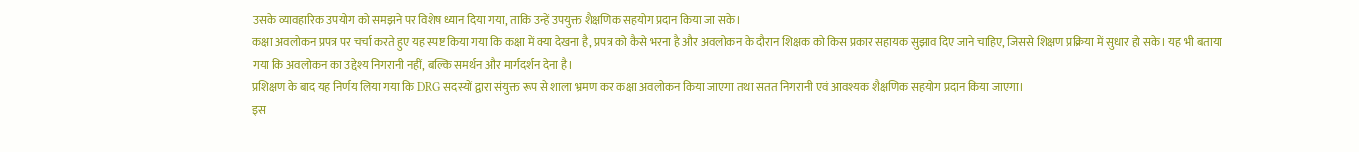उसके व्यावहारिक उपयोग को समझने पर विशेष ध्यान दिया गया, ताकि उन्हें उपयुक्त शैक्षणिक सहयोग प्रदान किया जा सके।
कक्षा अवलोकन प्रपत्र पर चर्चा करते हुए यह स्पष्ट किया गया कि कक्षा में क्या देखना है, प्रपत्र को कैसे भरना है और अवलोकन के दौरान शिक्षक को किस प्रकार सहायक सुझाव दिए जाने चाहिए, जिससे शिक्षण प्रक्रिया में सुधार हो सके। यह भी बताया गया कि अवलोकन का उद्देश्य निगरानी नहीं, बल्कि समर्थन और मार्गदर्शन देना है।
प्रशिक्षण के बाद यह निर्णय लिया गया कि DRG सदस्यों द्वारा संयुक्त रूप से शाला भ्रमण कर कक्षा अवलोकन किया जाएगा तथा सतत निगरानी एवं आवश्यक शैक्षणिक सहयोग प्रदान किया जाएगा।
इस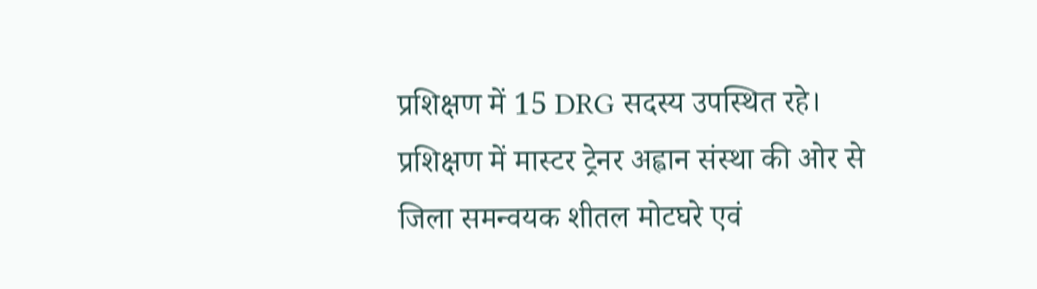प्रशिक्षण में 15 DRG सदस्य उपस्थित रहे। प्रशिक्षण में मास्टर ट्रेनर अह्वान संस्था की ओर से जिला समन्वयक शीतल मोटघरे एवं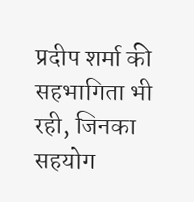प्रदीप शर्मा की सहभागिता भी रही, जिनका सहयोग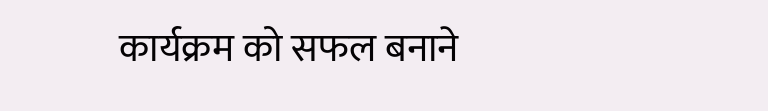कार्यक्रम को सफल बनाने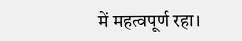में महत्वपूर्ण रहा।